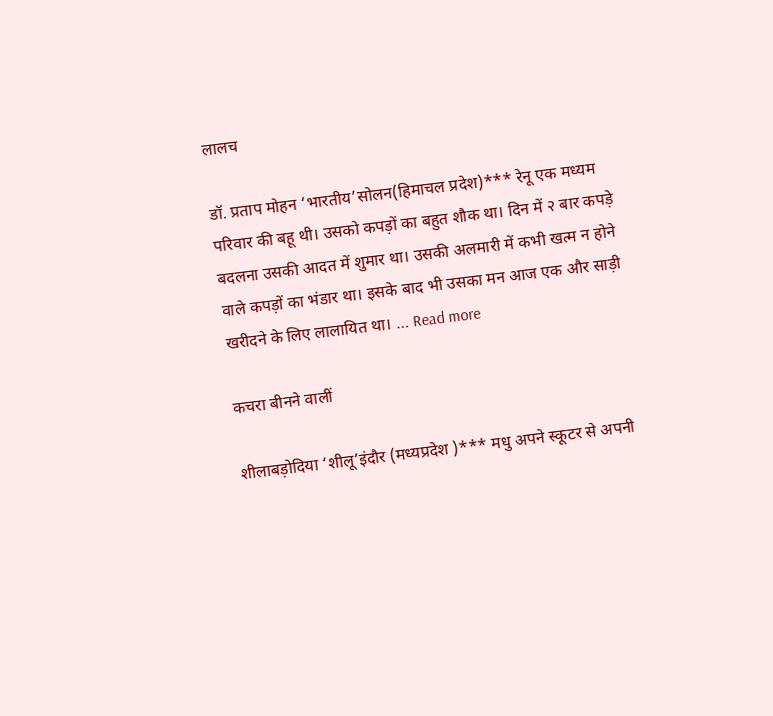लालच

डॉ. प्रताप मोहन ‘भारतीय’सोलन(हिमाचल प्रदेश)*** रेनू एक मध्यम परिवार की बहू थी। उसको कपड़ों का बहुत शौक था। दिन में २ बार कपड़े बदलना उसकी आदत में शुमार था। उसकी अलमारी में कभी खत्म न होने वाले कपड़ों का भंडार था। इसके बाद भी उसका मन आज एक और साड़ी खरीदने के लिए लालायित था। … Read more

कचरा बीनने वालीं

शीलाबड़ोदिया ‘शीलू’इंदौर (मध्यप्रदेश )*** मधु अपने स्कूटर से अपनी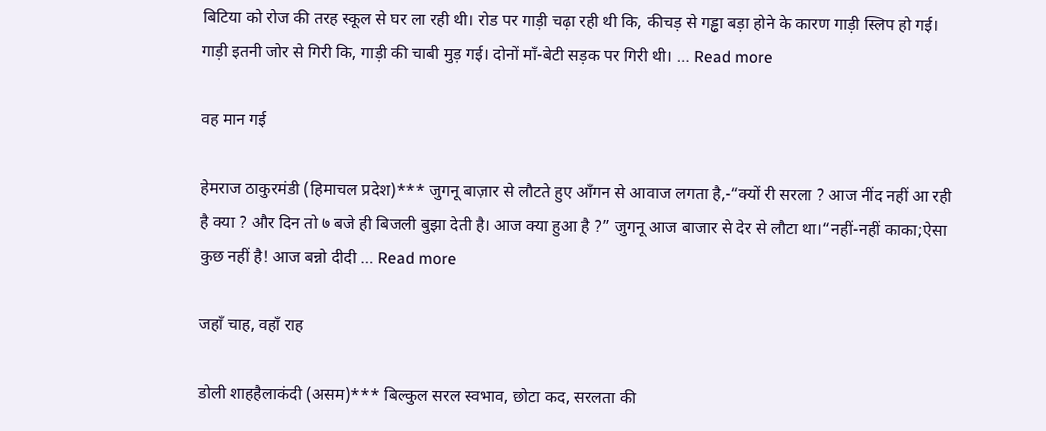बिटिया को रोज की तरह स्कूल से घर ला रही थी। रोड पर गाड़ी चढ़ा रही थी कि, कीचड़ से गड्ढा बड़ा होने के कारण गाड़ी स्लिप हो गई। गाड़ी इतनी जोर से गिरी कि, गाड़ी की चाबी मुड़ गई। दोनों माँ-बेटी सड़क पर गिरी थी। … Read more

वह मान गई

हेमराज ठाकुरमंडी (हिमाचल प्रदेश)*** जुगनू बाज़ार से लौटते हुए आँगन से आवाज लगता है,-“क्यों री सरला ? आज नींद नहीं आ रही है क्या ? और दिन तो ७ बजे ही बिजली बुझा देती है। आज क्या हुआ है ?” जुगनू आज बाजार से देर से लौटा था।“नहीं-नहीं काका;ऐसा कुछ नहीं है! आज बन्नो दीदी … Read more

जहाँ चाह, वहाँ राह

डोली शाहहैलाकंदी (असम)*** बिल्कुल सरल स्वभाव, छोटा कद, सरलता की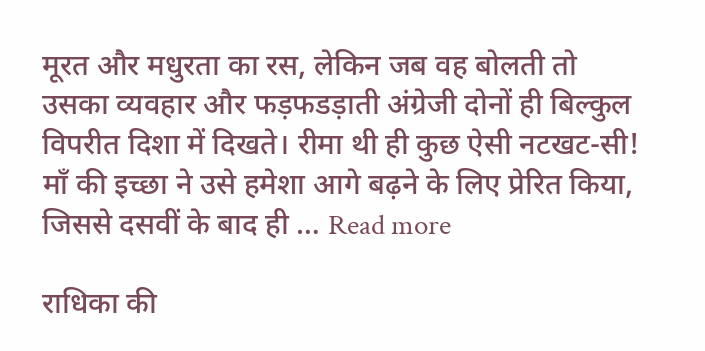मूरत और मधुरता का रस, लेकिन जब वह बोलती तो उसका व्यवहार और फड़फडड़ाती अंग्रेजी दोनों ही बिल्कुल विपरीत दिशा में दिखते। रीमा थी ही कुछ ऐसी नटखट-सी! माँ की इच्छा ने उसे हमेशा आगे बढ़ने के लिए प्रेरित किया, जिससे दसवीं के बाद ही … Read more

राधिका की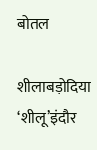बोतल

शीलाबड़ोदिया ‘शीलू’इंदौर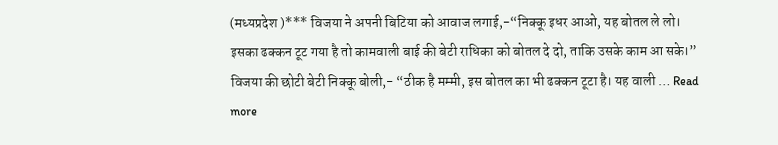(मध्यप्रदेश )*** विजया ने अपनी बिटिया को आवाज लगाई,-“निक्कू इधर आओ, यह बोतल ले लो। इसका ढक्कन टूट गया है तो कामवाली बाई की बेटी राधिका को बोतल दे दो, ताकि उसके काम आ सके।” विजया की छोटी बेटी निक्कू बोली,- “ठीक है मम्मी, इस बोतल का भी ढक्कन टूटा है। यह वाली … Read more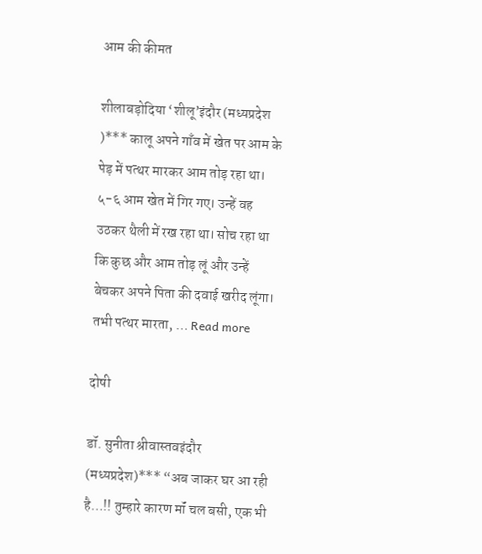आम की कीमत

शीलाबड़ोदिया ‘शीलू’इंदौर (मध्यप्रदेश )*** कालू अपने गाँव में खेत पर आम के पेड़ में पत्थर मारकर आम तोड़ रहा था। ५-६ आम खेत में गिर गए। उन्हें वह उठकर थैली में रख रहा था। सोच रहा था कि कुछ और आम तोड़ लूं और उन्हें बेचकर अपने पिता की दवाई खरीद लूंगा। तभी पत्थर मारता, … Read more

दोषी

डॉ. सुनीता श्रीवास्तवइंदौर (मध्यप्रदेश)*** “अब जाकर घर आ रही है…!! तुम्हारे कारण मॉं चल बसी, एक भी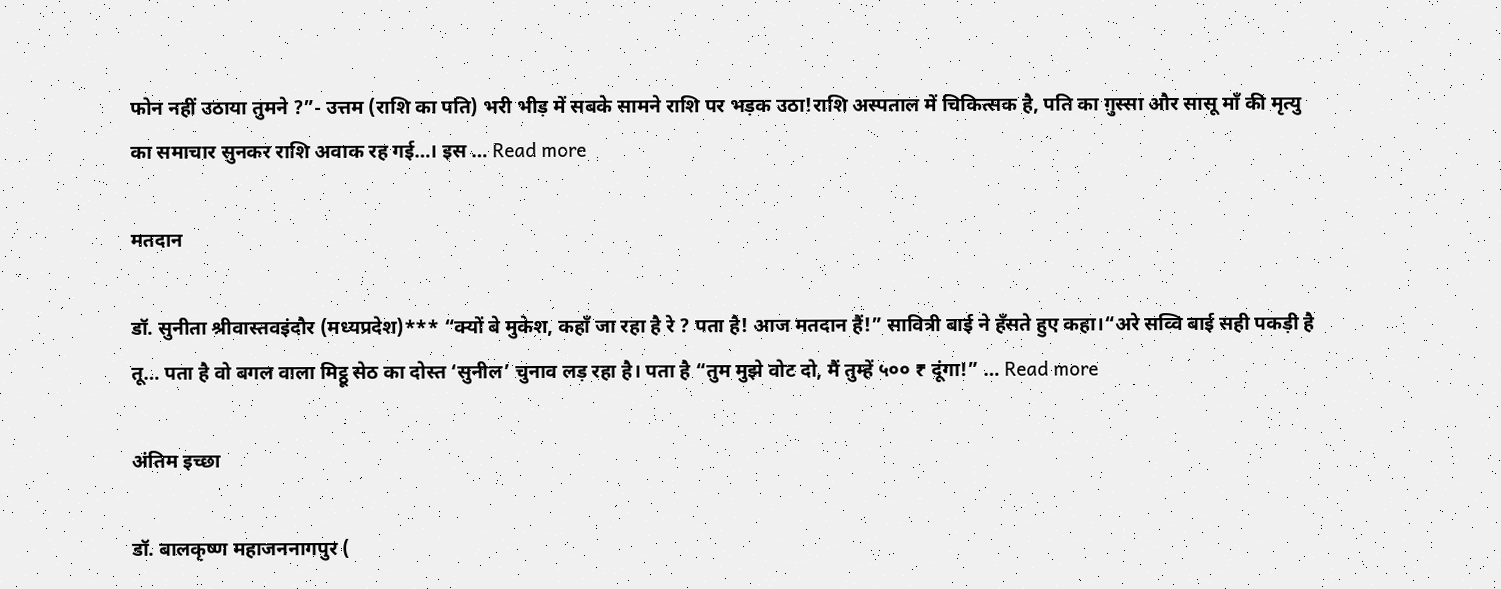फोन नहीं उठाया तुमने ?”- उत्तम (राशि का पति) भरी भीड़ में सबके सामने राशि पर भड़क उठा!राशि अस्पताल में चिकित्सक है, पति का ग़ुस्सा और सासू मॉं की मृत्यु का समाचार सुनकर राशि अवाक रह गई…। इस … Read more

मतदान

डॉ. सुनीता श्रीवास्तवइंदौर (मध्यप्रदेश)*** “क्यों बे मुकेश, कहाँ जा रहा है रे ? पता है! आज मतदान हैं!” सावित्री बाई ने हँसते हुए कहा।“अरे सव्वि बाई सही पकड़ी है तू… पता है वो बगल वाला मिट्ठू सेठ का दोस्त ‘सुनील’ चुनाव लड़ रहा है। पता है “तुम मुझे वोट दो, मैं तुम्हें ५०० ₹ दूंगा!” … Read more

अंतिम इच्छा

डॉ. बालकृष्ण महाजननागपुर (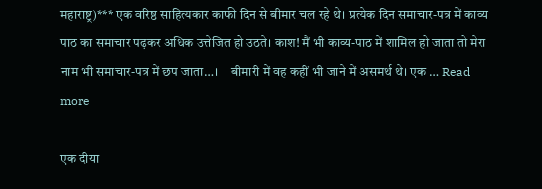महाराष्ट्र)*** एक वरिष्ठ साहित्यकार काफी दिन से बीमार चल रहे थे। प्रत्येक दिन समाचार-पत्र में काव्य पाठ का समाचार पढ़कर अधिक उत्तेजित हो उठते। काश! मैं भी काव्य-पाठ में शामिल हो जाता तो मेरा नाम भी समाचार-पत्र में छप जाता…।    बीमारी में वह कहीं भी जाने में असमर्थ थे। एक … Read more

एक दीया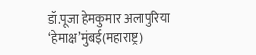डॉ.पूजा हेमकुमार अलापुरिया ‘हेमाक्ष’मुंबई(महाराष्ट्र)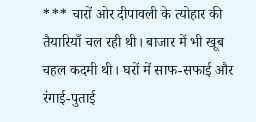*** चारों ओर दीपावली के त्योहार की तैयारियाँ चल रही थी। बाजार में भी खूब चहल कदमी थी। घरों में साफ-सफाई और रंगाई-पुताई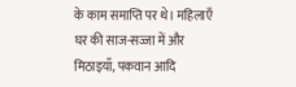के काम समाप्ति पर थे। महिलाएँ घर की साज-सज्जा में और मिठाइयाँ, पकवान आदि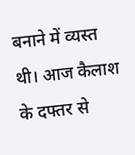बनाने में व्यस्त थी। आज कैलाश के दफ्तर से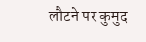लौटने पर कुमुद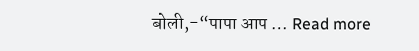बोली,-“पापा आप … Read more